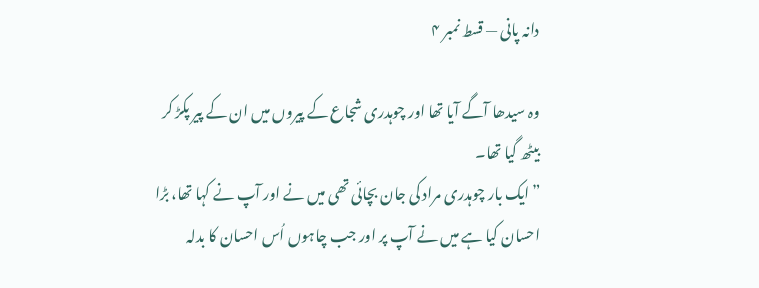دانہ پانی — قسط نمبر ۴

وہ سیدھا آگے آیا تھا اور چوہدری شجاع کے پیروں میں ان کے پیر پکڑ کر بیٹھ گیا تھا۔
”ایک بار چوہدری مراد کی جان بچائی تھی میں نے اور آپ نے کہا تھا، بڑا احسان کیا ہے میں نے آپ پر اور جب چاہوں اُس احسان کا بدلہ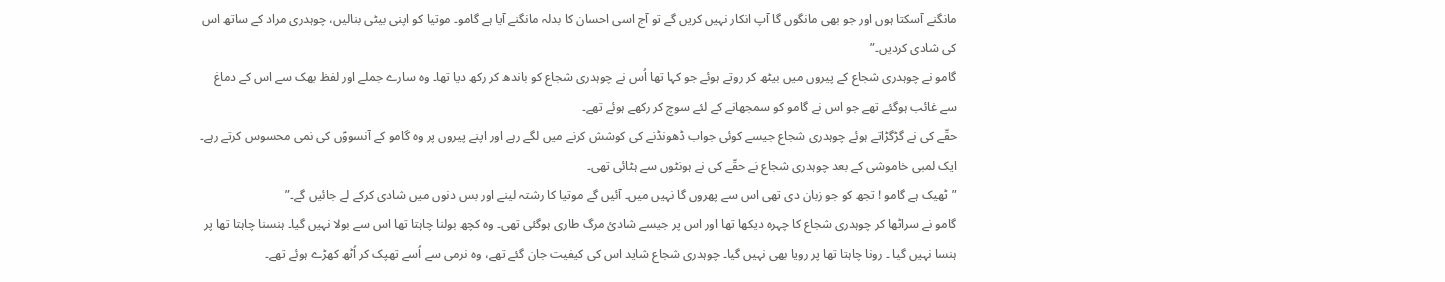مانگنے آسکتا ہوں اور جو بھی مانگوں گا آپ انکار نہیں کریں گے تو آج اسی احسان کا بدلہ مانگنے آیا ہے گامو۔ موتیا کو اپنی بیٹی بنالیں، چوہدری مراد کے ساتھ اس کی شادی کردیں۔”
گامو نے چوہدری شجاع کے پیروں میں بیٹھ کر روتے ہوئے جو کہا تھا اُس نے چوہدری شجاع کو باندھ کر رکھ دیا تھا۔ وہ سارے جملے اور لفظ بھک سے اس کے دماغ سے غائب ہوگئے تھے جو اس نے گامو کو سمجھانے کے لئے سوچ کر رکھے ہوئے تھے۔
حقّے کی نے گڑگڑاتے ہوئے چوہدری شجاع جیسے کوئی جواب ڈھونڈنے کی کوشش کرنے میں لگے رہے اور اپنے پیروں پر وہ گامو کے آنسووؑں کی نمی محسوس کرتے رہے۔
ایک لمبی خاموشی کے بعد چوہدری شجاع نے حقّے کی نے ہونٹوں سے ہٹائی تھی۔
”ٹھیک ہے گامو ! تجھ کو جو زبان دی تھی اس سے پھروں گا نہیں میں۔ آئیں گے موتیا کا رشتہ لینے اور بس دنوں میں شادی کرکے لے جائیں گے۔”
گامو نے سراٹھا کر چوہدری شجاع کا چہرہ دیکھا تھا اور اس پر جیسے شادیٔ مرگ طاری ہوگئی تھی۔ وہ کچھ بولنا چاہتا تھا اس سے بولا نہیں گیا۔ ہنسنا چاہتا تھا پر ہنسا نہیں گیا ۔ رونا چاہتا تھا پر رویا بھی نہیں گیا۔ چوہدری شجاع شاید اس کی کیفیت جان گئے تھے، وہ نرمی سے اُسے تھپک کر اُٹھ کھڑے ہوئے تھے۔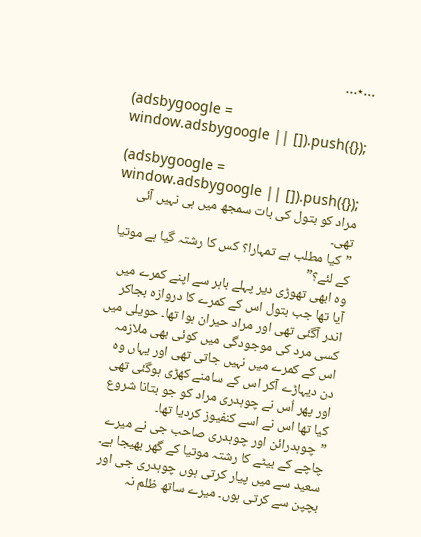…٭…

(adsbygoogle = window.adsbygoogle || []).push({});

(adsbygoogle = window.adsbygoogle || []).push({});
مراد کو بتول کی بات سمجھ میں ہی نہیں آئی تھی۔
”کیا مطلب ہے تمہارا؟ کس کا رشتہ گیا ہے موتیا کے لئے؟”
وہ ابھی تھوڑی دیر پہلے باہر سے اپنے کمرے میں آیا تھا جب بتول اس کے کمرے کا دروازہ بجاکر اندر آگئی تھی اور مراد حیران ہوا تھا۔ حویلی میں کسی مرد کی موجودگی میں کوئی بھی ملازمہ اس کے کمرے میں نہیں جاتی تھی اور یہاں وہ دن دیہاڑے آکر اس کے سامنے کھڑی ہوگئی تھی اور پھر اُس نے چوہدری مراد کو جو بتانا شروع کیا تھا اس نے اسے کنفیوز کردیا تھا۔
”چوہدرائن اور چوہدری صاحب جی نے میرے چاچے کے بیٹے کا رشتہ موتیا کے گھر بھیجا ہے۔ سعید سے میں پیار کرتی ہوں چوہدری جی اور بچپن سے کرتی ہوں۔ میرے ساتھ ظلم نہ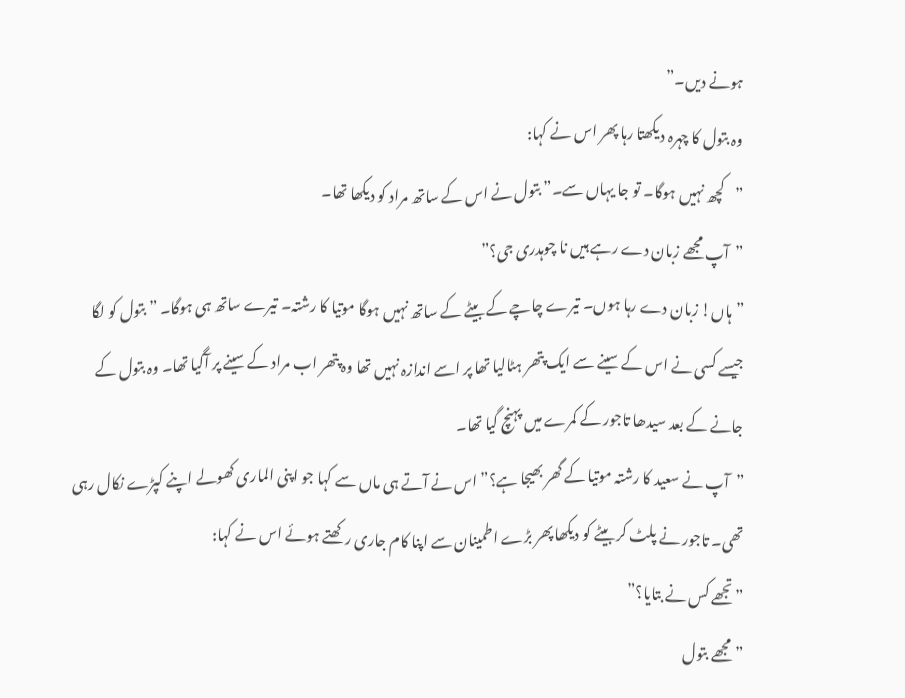ہونے دیں۔”
وہ بتول کا چہرہ دیکھتا رہا پھر اس نے کہا:
”کچھ نہیں ہوگا۔ تو جا یہاں سے۔” بتول نے اس کے ساتھ مراد کو دیکھا تھا۔
”آپ مجھے زبان دے رہے ہیں نا چوہدری جی؟”
”ہاں! زبان دے رہا ہوں۔ تیرے چاچے کے بیٹے کے ساتھ نہیں ہوگا موتیا کا رشتہ۔ تیرے ساتھ ہی ہوگا۔ ” بتول کو لگا جیسے کسی نے اس کے سینے سے ایک پتھر ہٹالیا تھا پر اسے اندازہ نہیں تھا وہ پتھر اب مراد کے سینے پر آگیا تھا۔ وہ بتول کے جانے کے بعد سیدھا تاجور کے کمرے میں پہنچ گیا تھا۔
”آپ نے سعید کا رشتہ موتیا کے گھر بھیجا ہے؟” اس نے آتے ہی ماں سے کہا جو اپنی الماری کھولے اپنے کپڑے نکال رہی تھی۔ تاجور نے پلٹ کر بیٹے کو دیکھا پھر بڑے اطمینان سے اپنا کام جاری رکھتے ہوئے اس نے کہا:
”تجھے کس نے بتایا؟”
”مجھے بتول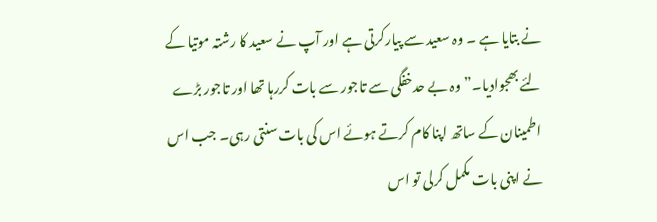نے بتایا ہے ۔ وہ سعید سے پیارکرتی ہے اور آپ نے سعید کا رشتہ موتیا کے لئے بھجوادیا۔” وہ بے حدخفگی سے تاجور سے بات کررہا تھا اور تاجور بڑے اطمینان کے ساتھ اپنا کام کرتے ہوئے اس کی بات سنتی رہی۔ جب اس نے اپنی بات مکمل کرلی تو اس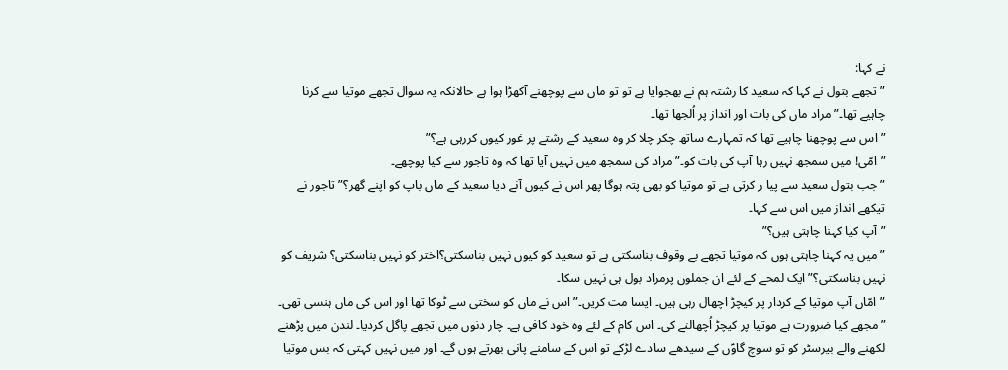نے کہا:
”تجھے بتول نے کہا کہ سعید کا رشتہ ہم نے بھجوایا ہے تو تو ماں سے پوچھنے آکھڑا ہوا ہے حالانکہ یہ سوال تجھے موتیا سے کرنا چاہیے تھا۔” مراد ماں کی بات اور انداز پر اُلجھا تھا۔
”اس سے پوچھنا چاہیے تھا کہ تمہارے ساتھ چکر چلا کر وہ سعید کے رشتے پر غور کیوں کررہی ہے؟”
”امّی! میں سمجھ نہیں رہا آپ کی بات کو۔” مراد کی سمجھ میں نہیں آیا تھا کہ وہ تاجور سے کیا پوچھے۔
”جب بتول سعید سے پیا ر کرتی ہے تو موتیا کو بھی پتہ ہوگا پھر اس نے کیوں آنے دیا سعید کے ماں باپ کو اپنے گھر؟” تاجور نے تیکھے انداز میں اس سے کہا۔
”آپ کیا کہنا چاہتی ہیں؟”
”میں یہ کہنا چاہتی ہوں کہ موتیا تجھے بے وقوف بناسکتی ہے تو سعید کو کیوں نہیں بناسکتی؟اختر کو نہیں بناسکتی؟ شریف کو نہیں بناسکتی؟” ایک لمحے کے لئے ان جملوں پرمراد بول ہی نہیں سکا۔
”امّاں آپ موتیا کے کردار پر کیچڑ اچھال رہی ہیں۔ ایسا مت کریں۔” اس نے ماں کو سختی سے ٹوکا تھا اور اس کی ماں ہنسی تھی۔
”مجھے کیا ضرورت ہے موتیا پر کیچڑ اُچھالنے کی۔ اس کام کے لئے وہ خود کافی ہے۔ چار دنوں میں تجھے پاگل کردیا۔ لندن میں پڑھنے لکھنے والے بیرسٹر کو تو سوچ گاوؑں کے سیدھے سادے لڑکے تو اس کے سامنے پانی بھرتے ہوں گے۔ اور میں نہیں کہتی کہ بس موتیا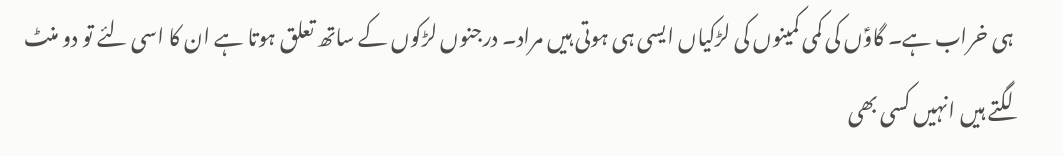ہی خراب ہے۔ گاوؑں کی کمی کمینوں کی لڑکیاں ایسی ہی ہوتی ہیں مراد۔ درجنوں لڑکوں کے ساتھ تعلق ہوتا ہے ان کا اسی لئے تو دو منٹ لگتے ہیں انہیں کسی بھی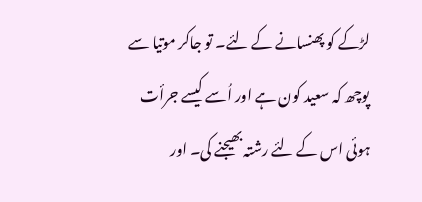لڑکے کو پھنسانے کے لئے۔ تو جاکر موتیا سے پوچھ کہ سعید کون ہے اور اُسے کیسے جرأت ہوئی اس کے لئے رشتہ بھیجنے کی۔ اور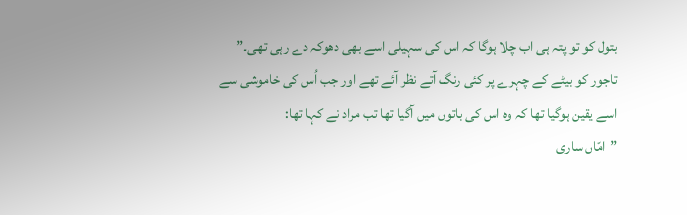بتول کو تو پتہ ہی اب چلا ہوگا کہ اس کی سہیلی اسے بھی دھوکہ دے رہی تھی۔”
تاجور کو بیٹے کے چہرے پر کئی رنگ آتے نظر آئے تھے اور جب اُس کی خاموشی سے اسے یقین ہوگیا تھا کہ وہ اس کی باتوں میں آگیا تھا تب مراد نے کہا تھا:
”امّاں ساری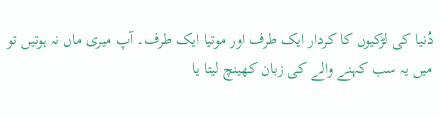دُنیا کی لڑکیوں کا کردار ایک طرف اور موتیا ایک طرف۔ آپ میری ماں نہ ہوتیں تو میں یہ سب کہنے والے کی زبان کھینچ لیتا یا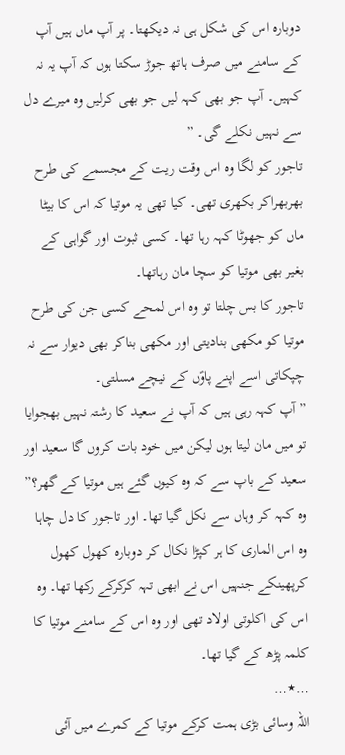دوبارہ اس کی شکل ہی نہ دیکھتا۔ پر آپ ماں ہیں آپ کے سامنے میں صرف ہاتھ جوڑ سکتا ہوں کہ آپ یہ نہ کہیں۔ آپ جو بھی کہہ لیں جو بھی کرلیں وہ میرے دل سے نہیں نکلے گی۔ ”
تاجور کو لگا وہ اس وقت ریت کے مجسمے کی طرح بھربھراکر بکھری تھی۔ کیا تھی یہ موتیا کہ اس کا بیٹا ماں کو جھوٹا کہہ رہا تھا۔ کسی ثبوت اور گواہی کے بغیر بھی موتیا کو سچا مان رہاتھا۔
تاجور کا بس چلتا تو وہ اس لمحے کسی جن کی طرح موتیا کو مکھی بنادیتی اور مکھی بناکر بھی دیوار سے نہ چپکاتی اسے اپنے پاوؑں کے نیچے مسلتی۔
”آپ کہہ رہی ہیں کہ آپ نے سعید کا رشتہ نہیں بھجوایا تو میں مان لیتا ہوں لیکن میں خود بات کروں گا سعید اور سعید کے باپ سے کہ وہ کیوں گئے ہیں موتیا کے گھر؟”
وہ کہہ کر وہاں سے نکل گیا تھا۔ اور تاجور کا دل چاہا وہ اس الماری کا ہر کپڑا نکال کر دوبارہ کھول کھول کرپھینکے جنہیں اس نے ابھی تہہ کرکرکے رکھا تھا۔ وہ اس کی اکلوتی اولاد تھی اور وہ اس کے سامنے موتیا کا کلمہ پڑھ کے گیا تھا۔
…٭…
اللہ وسائی بڑی ہمت کرکے موتیا کے کمرے میں آئی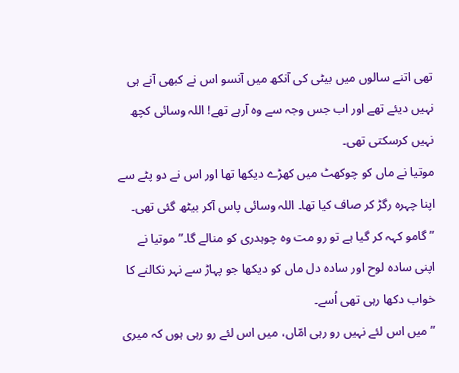تھی اتنے سالوں میں بیٹی کی آنکھ میں آنسو اس نے کبھی آنے ہی نہیں دیئے تھے اور اب جس وجہ سے وہ آرہے تھے! اللہ وسائی کچھ نہیں کرسکتی تھی۔
موتیا نے ماں کو چوکھٹ میں کھڑے دیکھا تھا اور اس نے دو پٹے سے اپنا چہرہ رگڑ کر صاف کیا تھا۔ اللہ وسائی پاس آکر بیٹھ گئی تھی۔
”گامو کہہ کر گیا ہے تو رو مت وہ چوہدری کو منالے گا۔” موتیا نے اپنی سادہ لوح اور سادہ دل ماں کو دیکھا جو پہاڑ سے نہر نکالنے کا خواب دکھا رہی تھی اُسے۔
”میں اس لئے نہیں رو رہی امّاں، میں اس لئے رو رہی ہوں کہ میری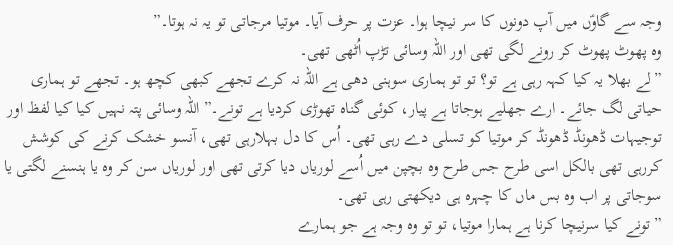وجہ سے گاوؑں میں آپ دونوں کا سر نیچا ہوا۔ عزت پر حرف آیا۔ موتیا مرجاتی تو یہ نہ ہوتا۔”
وہ پھوٹ پھوٹ کر رونے لگی تھی اور اللہ وسائی تڑپ اُٹھی تھی۔
”لے بھلا یہ کیا کہہ رہی ہے تو؟ تو تو ہماری سوہنی دھی ہے اللہ نہ کرے تجھے کبھی کچھ ہو۔ تجھے تو ہماری حیاتی لگ جائے۔ ارے جھلیے ہوجاتا ہے پیار، کوئی گناہ تھوڑی کردیا ہے تونے۔” اللہ وسائی پتہ نہیں کیا کیا لفظ اور توجیہات ڈھونڈ ڈھونڈ کر موتیا کو تسلی دے رہی تھی۔ اُس کا دل بہلارہی تھی، آنسو خشک کرنے کی کوشش کررہی تھی بالکل اسی طرح جس طرح وہ بچپن میں اُسے لوریاں دیا کرتی تھی اور لوریاں سن کر وہ یا ہنسنے لگتی یا سوجاتی پر اب وہ بس ماں کا چہرہ ہی دیکھتی رہی تھی۔
”تونے کیا سرنیچا کرنا ہے ہمارا موتیا، تو تو وہ وجہ ہے جو ہمارے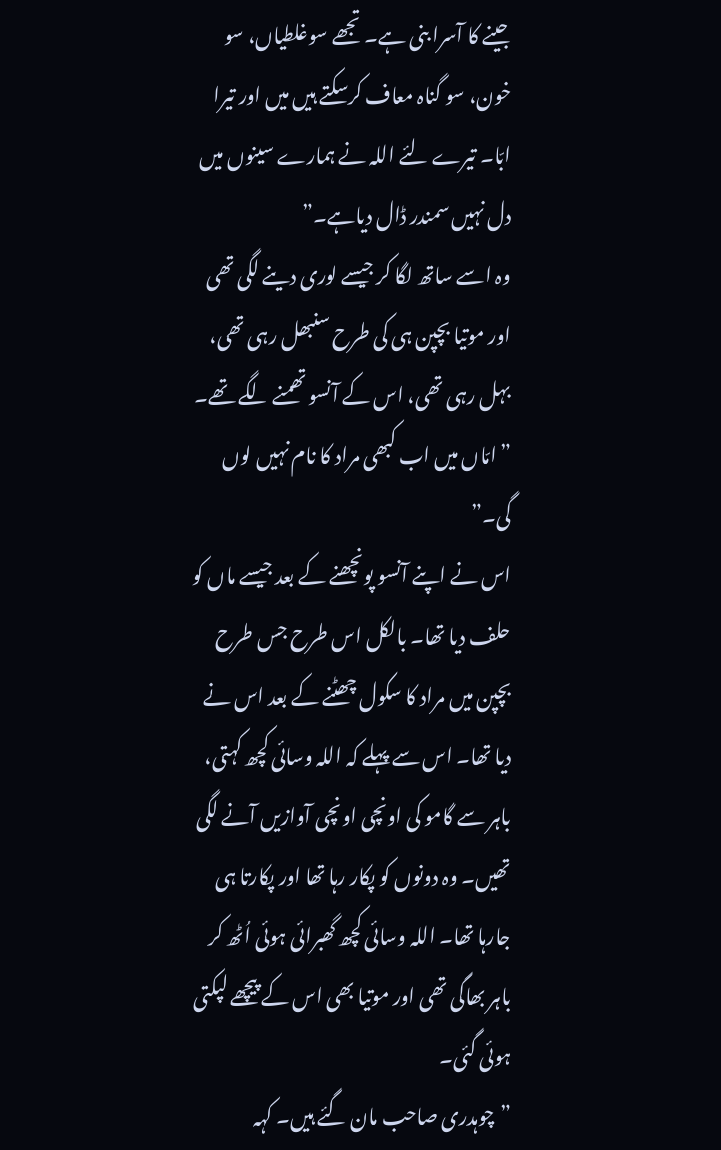جینے کا آسرا بنی ہے۔ تجھے سوغلطیاں، سو خون، سو گناہ معاف کرسکتے ہیں میں اور تیرا ابّا۔ تیرے لئے اللہ نے ہمارے سینوں میں دل نہیں سمندر ڈال دیاہے۔”
وہ اسے ساتھ لگا کر جیسے لوری دینے لگی تھی اور موتیا بچپن ہی کی طرح سنبھل رہی تھی، بہل رہی تھی، اس کے آنسو تھمنے لگے تھے۔
”امّاں میں اب کبھی مراد کا نام نہیں لوں گی۔”
اس نے اپنے آنسو پونچھنے کے بعد جیسے ماں کو حلف دیا تھا۔ بالکل اس طرح جس طرح بچپن میں مراد کا سکول چھٹنے کے بعد اس نے دیا تھا۔ اس سے پہلے کہ اللہ وسائی کچھ کہتی، باہر سے گامو کی اونچی اونچی آوازیں آنے لگی تھیں۔ وہ دونوں کو پکار رہا تھا اور پکارتا ہی جارہا تھا۔ اللہ وسائی کچھ گھبرائی ہوئی اُٹھ کر باہر بھاگی تھی اور موتیا بھی اس کے پیچھے لپکتی ہوئی گئی۔
”چوہدری صاحب مان گئے ہیں۔ کہہ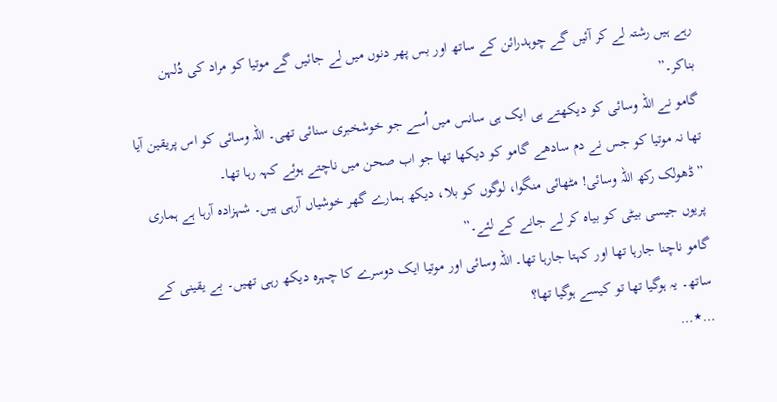رہے ہیں رشتہ لے کر آئیں گے چوہدرائن کے ساتھ اور بس پھر دنوں میں لے جائیں گے موتیا کو مراد کی دُلہن بناکر۔”
گامو نے اللہ وسائی کو دیکھتے ہی ایک ہی سانس میں اُسے جو خوشخبری سنائی تھی۔ اللہ وسائی کو اس پریقین آیا تھا نہ موتیا کو جس نے دم سادھے گامو کو دیکھا تھا جو اب صحن میں ناچتے ہوئے کہہ رہا تھا۔
”ڈھولک رکھ اللہ وسائی! مٹھائی منگوا، لوگوں کو بلا، دیکھ ہمارے گھر خوشیاں آرہی ہیں۔ شہزادہ آرہا ہے ہماری پریوں جیسی بیٹی کو بیاہ کر لے جانے کے لئے۔”
گامو ناچنا جارہا تھا اور کہتا جارہا تھا۔ اللہ وسائی اور موتیا ایک دوسرے کا چہرہ دیکھ رہی تھیں۔ بے یقینی کے ساتھ۔ یہ ہوگیا تھا تو کیسے ہوگیا تھا؟
…٭…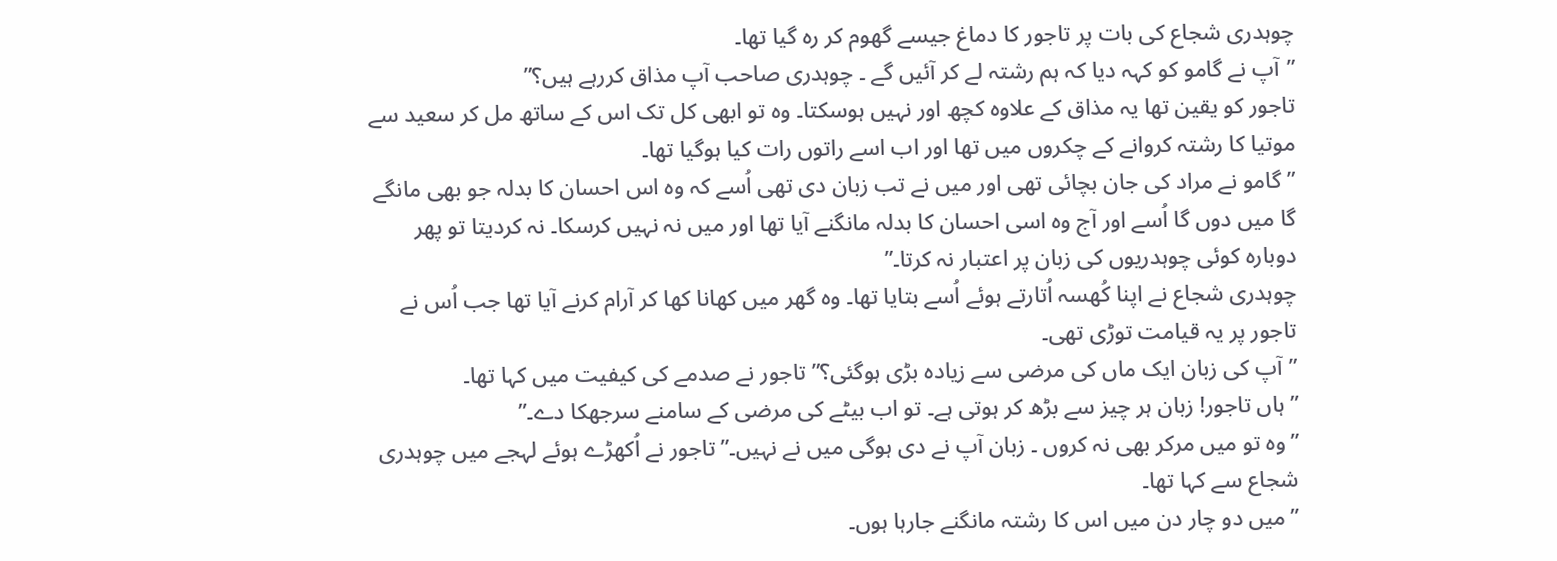چوہدری شجاع کی بات پر تاجور کا دماغ جیسے گھوم کر رہ گیا تھا۔
”آپ نے گامو کو کہہ دیا کہ ہم رشتہ لے کر آئیں گے ۔ چوہدری صاحب آپ مذاق کررہے ہیں؟”
تاجور کو یقین تھا یہ مذاق کے علاوہ کچھ اور نہیں ہوسکتا۔ وہ تو ابھی کل تک اس کے ساتھ مل کر سعید سے موتیا کا رشتہ کروانے کے چکروں میں تھا اور اب اسے راتوں رات کیا ہوگیا تھا۔
”گامو نے مراد کی جان بچائی تھی اور میں نے تب زبان دی تھی اُسے کہ وہ اس احسان کا بدلہ جو بھی مانگے گا میں دوں گا اُسے اور آج وہ اسی احسان کا بدلہ مانگنے آیا تھا اور میں نہ نہیں کرسکا۔ نہ کردیتا تو پھر دوبارہ کوئی چوہدریوں کی زبان پر اعتبار نہ کرتا۔”
چوہدری شجاع نے اپنا کُھسہ اُتارتے ہوئے اُسے بتایا تھا۔ وہ گھر میں کھانا کھا کر آرام کرنے آیا تھا جب اُس نے تاجور پر یہ قیامت توڑی تھی۔
”آپ کی زبان ایک ماں کی مرضی سے زیادہ بڑی ہوگئی؟” تاجور نے صدمے کی کیفیت میں کہا تھا۔
”ہاں تاجور! زبان ہر چیز سے بڑھ کر ہوتی ہے۔ تو اب بیٹے کی مرضی کے سامنے سرجھکا دے۔”
”وہ تو میں مرکر بھی نہ کروں ۔ زبان آپ نے دی ہوگی میں نے نہیں۔”تاجور نے اُکھڑے ہوئے لہجے میں چوہدری شجاع سے کہا تھا۔
”میں دو چار دن میں اس کا رشتہ مانگنے جارہا ہوں۔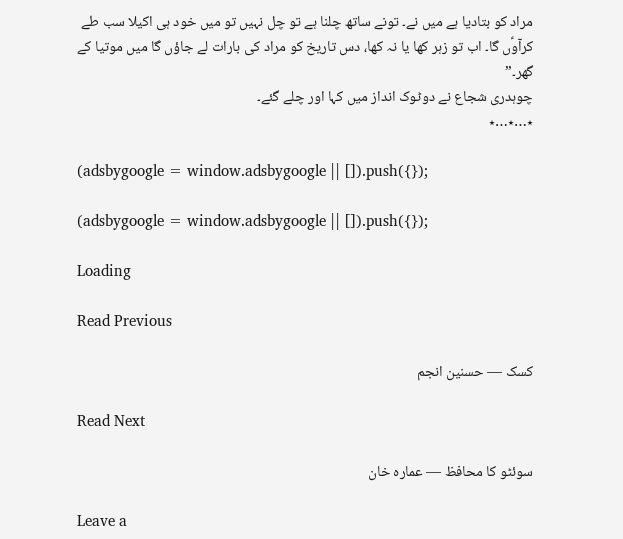مراد کو بتادیا ہے میں نے۔ تونے ساتھ چلنا ہے تو چل نہیں تو میں خود ہی اکیلا سب طے کرآوؑں گا۔ اب تو زہر کھا یا نہ کھا، دس تاریخ کو مراد کی بارات لے جاؤں گا میں موتیا کے گھر۔”
چوہدری شجاع نے دوٹوک انداز میں کہا اور چلے گئے۔
٭…٭…٭

(adsbygoogle = window.adsbygoogle || []).push({});

(adsbygoogle = window.adsbygoogle || []).push({});

Loading

Read Previous

کسک — حسنین انجم

Read Next

سوئٹو کا محافظ — عمارہ خان

Leave a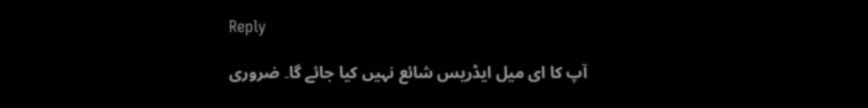Reply

آپ کا ای میل ایڈریس شائع نہیں کیا جائے گا۔ ضروری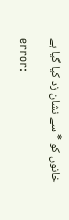خانوں کو * سے نشان زد کیا گیا ہے

error: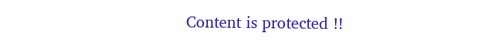Content is protected !!